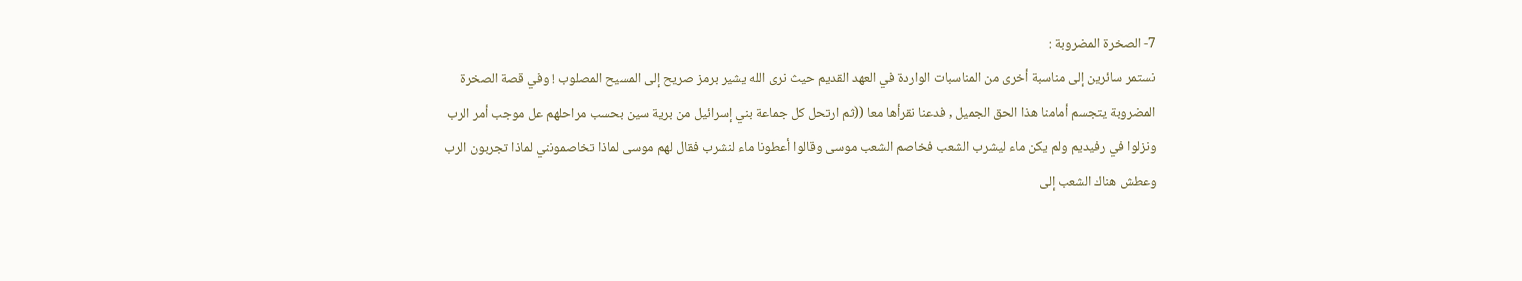7- الصخرة المضروبة :
نستمر سائرين إلى مناسبة أخرى من المناسبات الواردة في العهد القديم حيث نرى الله يشير برمز صريح إلى المسيح المصلوب ! وفي قصة الصخرة المضروبة يتجسم أمامنا هذا الحق الجميل , فدعنا نقرأها معا ((ثم ارتحل كل جماعة بني إسرائيل من برية سين بحسب مراحلهم عل موجب أمر الرب ونزلوا في رفيديم ولم يكن ماء ليشرب الشعب فخاصم الشعب موسى وقالوا أعطونا ماء لنشرب فقال لهم موسى لماذا تخاصمونني لماذا تجربون الرب وعطش هناك الشعب إلى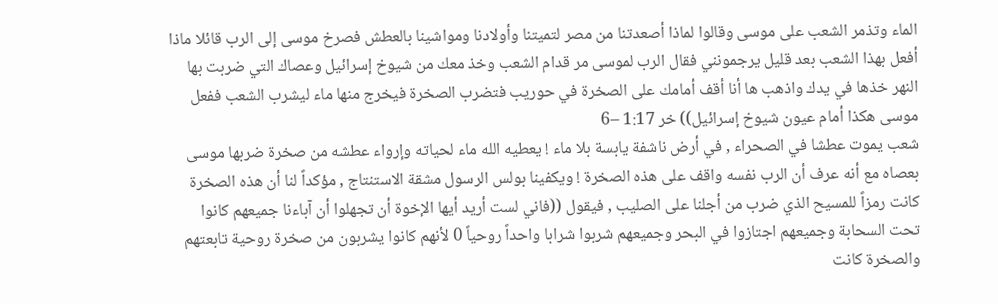الماء وتذمر الشعب على موسى وقالوا لماذا أصعدتنا من مصر لتميتنا وأولادنا ومواشينا بالعطش فصرخ موسى إلى الرب قائلا ماذا أفعل بهذا الشعب بعد قليل يرجمونني فقال الرب لموسى مر قدام الشعب وخذ معك من شيوخ إسرائيل وعصاك التي ضربت بها النهر خذها في يدك واذهب ها أنا أقف أمامك على الصخرة في حوريب فتضرب الصخرة فيخرج منها ماء ليشرب الشعب ففعل موسى هكذا أمام عيون شيوخ إسرائيل)) خر 1:17 –6
شعب يموت عطشا في الصحراء , في أرض ناشفة يابسة بلا ماء ! يعطيه الله ماء لحياته وإرواء عطشه من صخرة ضربها موسى بعصاه مع أنه عرف أن الرب نفسه واقف على هذه الصخرة ! ويكفينا بولس الرسول مشقة الاستنتاج , مؤكداً لنا أن هذه الصخرة كانت رمزاً للمسيح الذي ضرب من أجلنا على الصليب , فيقول ((فاني لست أريد أيها الإخوة أن تجهلوا أن آباءنا جميعهم كانوا تحت السحابة وجميعهم اجتازوا في البحر وجميعهم شربوا شرابا واحداً روحياً 0 لأنهم كانوا يشربون من صخرة روحية تابعتهم والصخرة كانت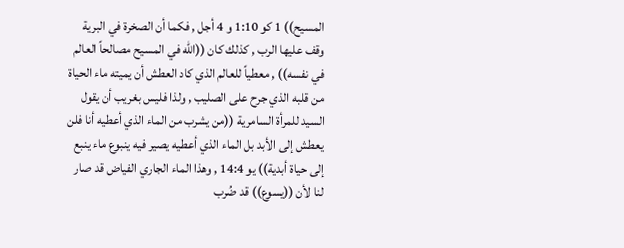المسيح)) 1 كو 1:10 و 4 أجل , فكما أن الصخرة في البرية وقف عليها الرب , كذلك كان ((الله في المسيح مصالحاً العالم في نفسه)) , معطياً للعالم الذي كاد العطش أن يميته ماء الحياة من قلبه الذي جرح على الصليب , ولذا فليس بغريب أن يقول السيد للمرأة السامرية ((من يشرب من الماء الذي أعطيه أنا فلن يعطش إلى الأبد بل الماء الذي أعطيه يصير فيه ينبوع ماء ينبع إلى حياة أبدية)) يو 14:4 , وهذا الماء الجاري الفياض قد صار لنا لأن ((يسوع)) قد ضُرب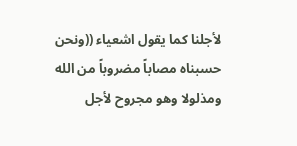لأجلنا كما يقول اشعياء ((ونحن حسبناه مصاباً مضروباً من الله ومذلولا وهو مجروح لأجل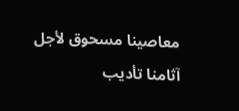معاصينا مسحوق لأجل آثامنا تأديب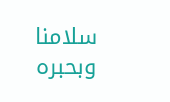سلامنا وبحبره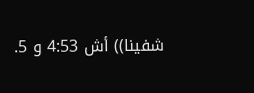شفينا)) أش 4:53 و 5.